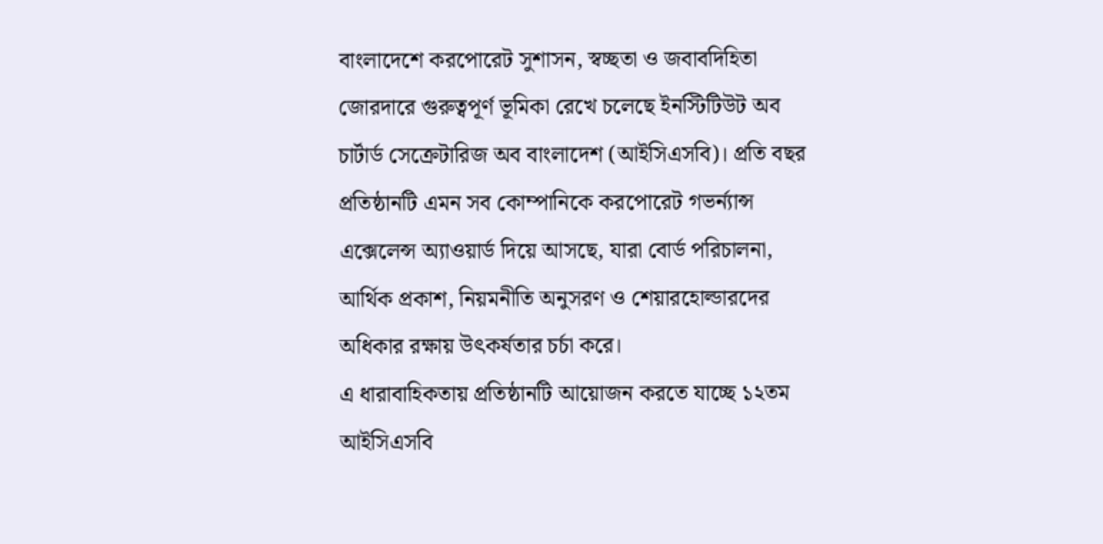বাংলাদেশে করপোরেট সুশাসন, স্বচ্ছতা ও জবাবদিহিতা জোরদারে গুরুত্বপূর্ণ ভূমিকা রেখে চলেছে ইনস্টিটিউট অব চার্টার্ড সেক্রেটারিজ অব বাংলাদেশ (আইসিএসবি)। প্রতি বছর প্রতিষ্ঠানটি এমন সব কোম্পানিকে করপোরেট গভর্ন্যান্স এক্সেলেন্স অ্যাওয়ার্ড দিয়ে আসছে, যারা বোর্ড পরিচালনা, আর্থিক প্রকাশ, নিয়মনীতি অনুসরণ ও শেয়ারহোল্ডারদের অধিকার রক্ষায় উৎকর্ষতার চর্চা করে।
এ ধারাবাহিকতায় প্রতিষ্ঠানটি আয়োজন করতে যাচ্ছে ১২তম আইসিএসবি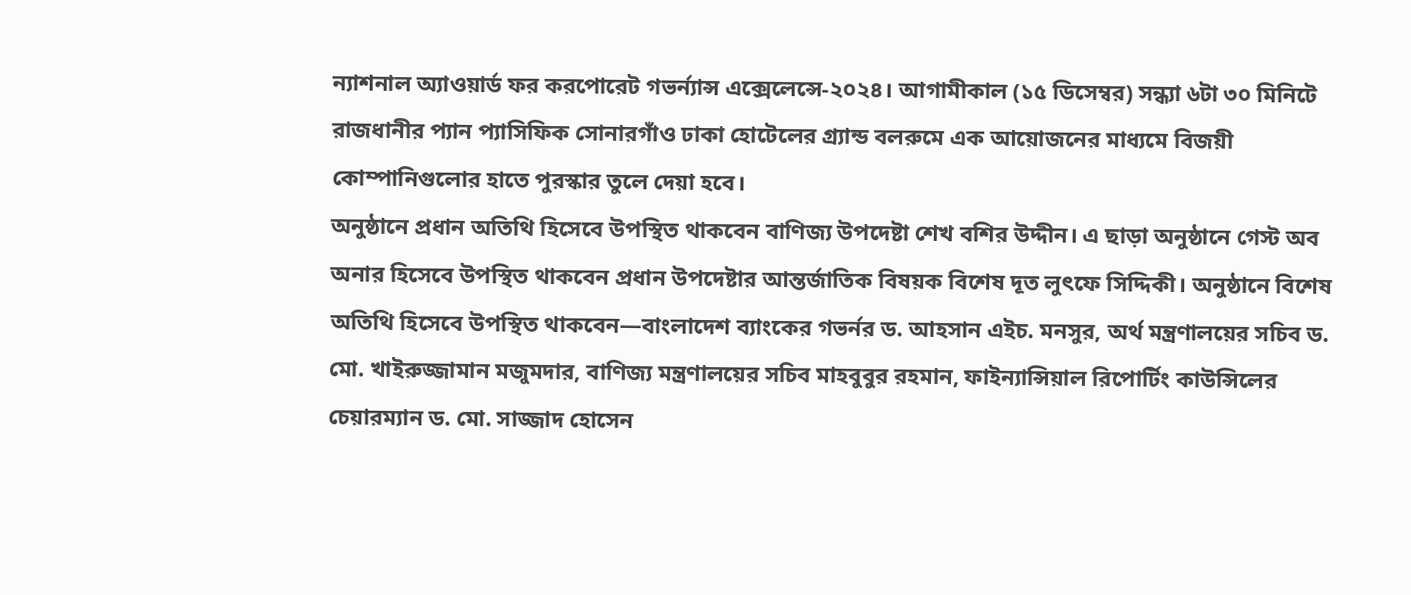ন্যাশনাল অ্যাওয়ার্ড ফর করপোরেট গভর্ন্যান্স এক্সেলেন্সে-২০২৪। আগামীকাল (১৫ ডিসেম্বর) সন্ধ্যা ৬টা ৩০ মিনিটে রাজধানীর প্যান প্যাসিফিক সোনারগাঁও ঢাকা হোটেলের গ্র্যান্ড বলরুমে এক আয়োজনের মাধ্যমে বিজয়ী কোম্পানিগুলোর হাতে পুরস্কার তুলে দেয়া হবে।
অনুষ্ঠানে প্রধান অতিথি হিসেবে উপস্থিত থাকবেন বাণিজ্য উপদেষ্টা শেখ বশির উদ্দীন। এ ছাড়া অনুষ্ঠানে গেস্ট অব অনার হিসেবে উপস্থিত থাকবেন প্রধান উপদেষ্টার আন্তর্জাতিক বিষয়ক বিশেষ দূত লুৎফে সিদ্দিকী। অনুষ্ঠানে বিশেষ অতিথি হিসেবে উপস্থিত থাকবেন—বাংলাদেশ ব্যাংকের গভর্নর ড. আহসান এইচ. মনসুর, অর্থ মন্ত্রণালয়ের সচিব ড. মো. খাইরুজ্জামান মজুমদার, বাণিজ্য মন্ত্রণালয়ের সচিব মাহবুবুর রহমান, ফাইন্যান্সিয়াল রিপোর্টিং কাউন্সিলের চেয়ারম্যান ড. মো. সাজ্জাদ হোসেন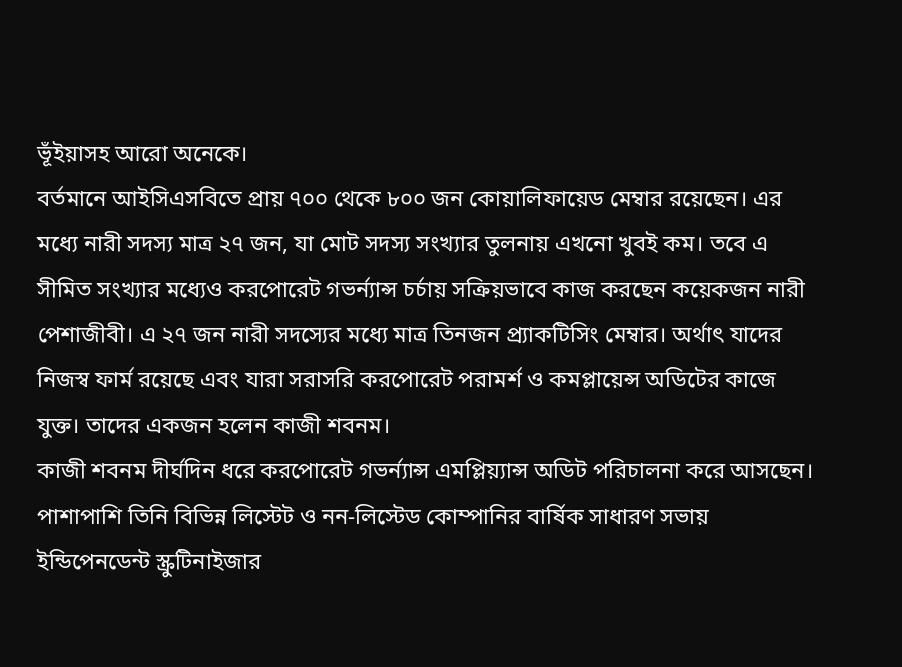ভূঁইয়াসহ আরো অনেকে।
বর্তমানে আইসিএসবিতে প্রায় ৭০০ থেকে ৮০০ জন কোয়ালিফায়েড মেম্বার রয়েছেন। এর মধ্যে নারী সদস্য মাত্র ২৭ জন, যা মোট সদস্য সংখ্যার তুলনায় এখনো খুবই কম। তবে এ সীমিত সংখ্যার মধ্যেও করপোরেট গভর্ন্যান্স চর্চায় সক্রিয়ভাবে কাজ করছেন কয়েকজন নারী পেশাজীবী। এ ২৭ জন নারী সদস্যের মধ্যে মাত্র তিনজন প্র্যাকটিসিং মেম্বার। অর্থাৎ যাদের নিজস্ব ফার্ম রয়েছে এবং যারা সরাসরি করপোরেট পরামর্শ ও কমপ্লায়েন্স অডিটের কাজে যুক্ত। তাদের একজন হলেন কাজী শবনম।
কাজী শবনম দীর্ঘদিন ধরে করপোরেট গভর্ন্যান্স এমপ্লিয়্যান্স অডিট পরিচালনা করে আসছেন। পাশাপাশি তিনি বিভিন্ন লিস্টেট ও নন-লিস্টেড কোম্পানির বার্ষিক সাধারণ সভায় ইন্ডিপেনডেন্ট স্ক্রুটিনাইজার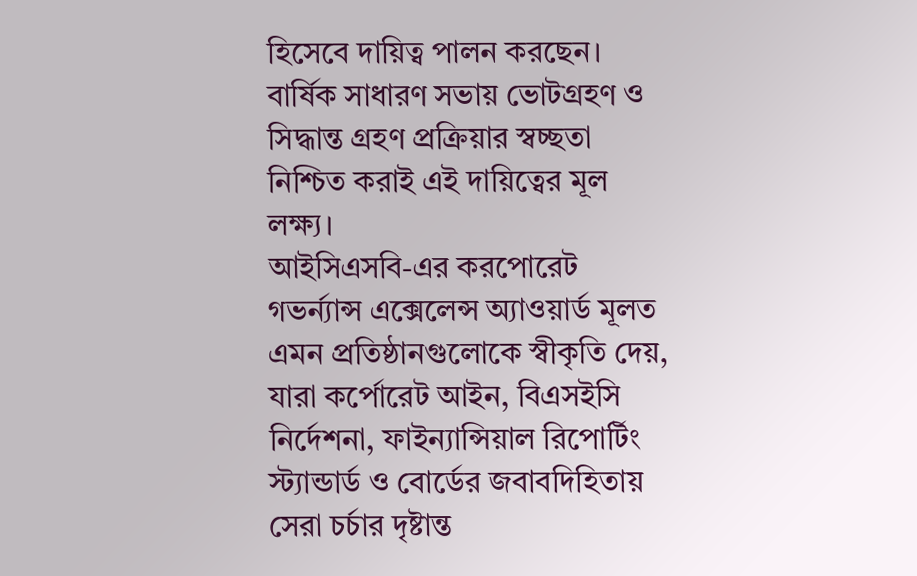হিসেবে দায়িত্ব পালন করছেন। বার্ষিক সাধারণ সভায় ভোটগ্রহণ ও সিদ্ধান্ত গ্রহণ প্রক্রিয়ার স্বচ্ছতা নিশ্চিত করাই এই দায়িত্বের মূল লক্ষ্য।
আইসিএসবি-এর করপোরেট গভর্ন্যান্স এক্সেলেন্স অ্যাওয়ার্ড মূলত এমন প্রতিষ্ঠানগুলোকে স্বীকৃতি দেয়, যারা কর্পোরেট আইন, বিএসইসি নির্দেশনা, ফাইন্যান্সিয়াল রিপোর্টিং স্ট্যান্ডার্ড ও বোর্ডের জবাবদিহিতায় সেরা চর্চার দৃষ্টান্ত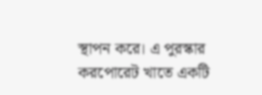স্থাপন করে। এ পুরস্কার করপোরেট খাতে একটি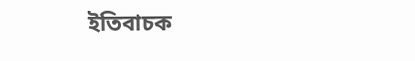ইতিবাচক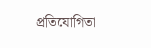প্রতিযোগিতা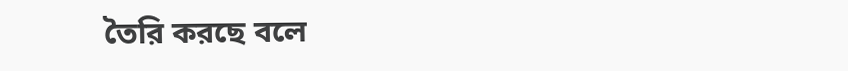তৈরি করছে বলে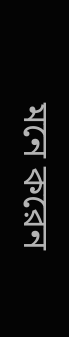মনে করেন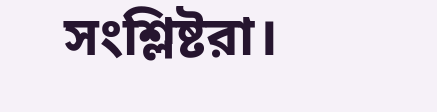সংশ্লিষ্টরা।